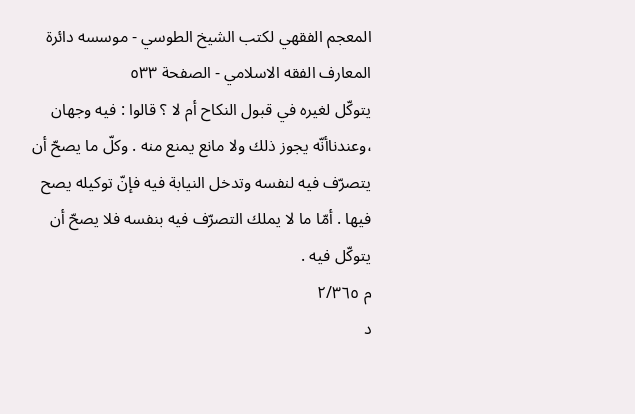المعجم الفقهي لکتب الشيخ الطوسي - موسسه دائرة المعارف الفقه الاسلامي - الصفحة ٥٣٣
يتوكّل لغيره في قبول النكاح أم لا ؟ قالوا : فيه وجهان ،وعندناأنّه يجوز ذلك ولا مانع يمنع منه . وكلّ ما يصحّ أن يتصرّف فيه لنفسه وتدخل النيابة فيه فإنّ توكيله يصح فيها . أمّا ما لا يملك التصرّف فيه بنفسه فلا يصحّ أن يتوكّل فيه .
م ٢/٣٦٥
د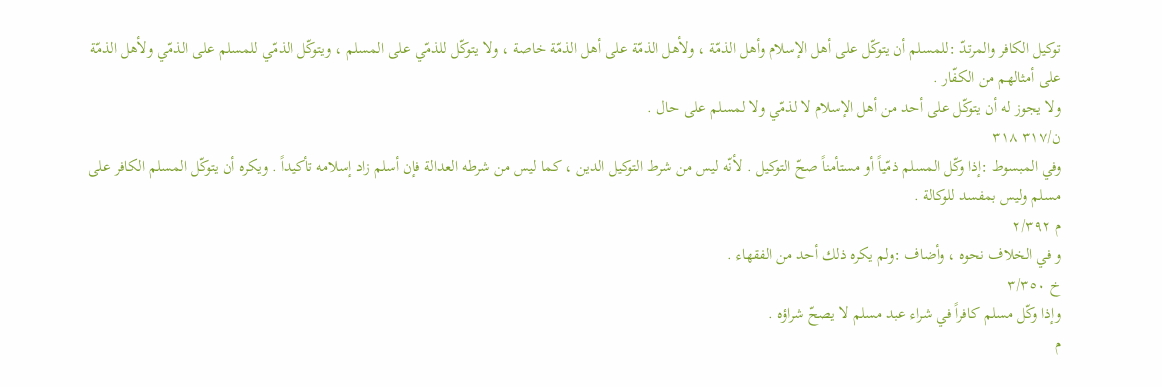توكيل الكافر والمرتدّ :للمسلم أن يتوكّل على أهل الإسلام وأهل الذمّة ، ولأهل الذمّة على أهل الذمّة خاصة ، ولا يتوكّل للذمّي على المسلم ، ويتوكّل الذمّي للمسلم على الذمّي ولأهل الذمّة على أمثالهم من الكفّار .
ولا يجوز له أن يتوكّل على أحد من أهل الإسلام لا لذمّي ولا لمسلم على حال .
ن/٣١٧ ٣١٨
وفي المبسوط :إذا وكّل المسلم ذمّياً أو مستأمناً صحّ التوكيل . لأنّه ليس من شرط التوكيل الدين ، كما ليس من شرطه العدالة فإن أسلم زاد إسلامه تأكيداً . ويكره أن يتوكّل المسلم الكافر على مسلم وليس بمفسد للوكالة .
م ٢/٣٩٢
و في الخلاف نحوه ، وأضاف :ولم يكره ذلك أحد من الفقهاء .
خ ٣/٣٥٠
وإذا وكّل مسلم كافراً في شراء عبد مسلم لا يصحّ شراؤه .
م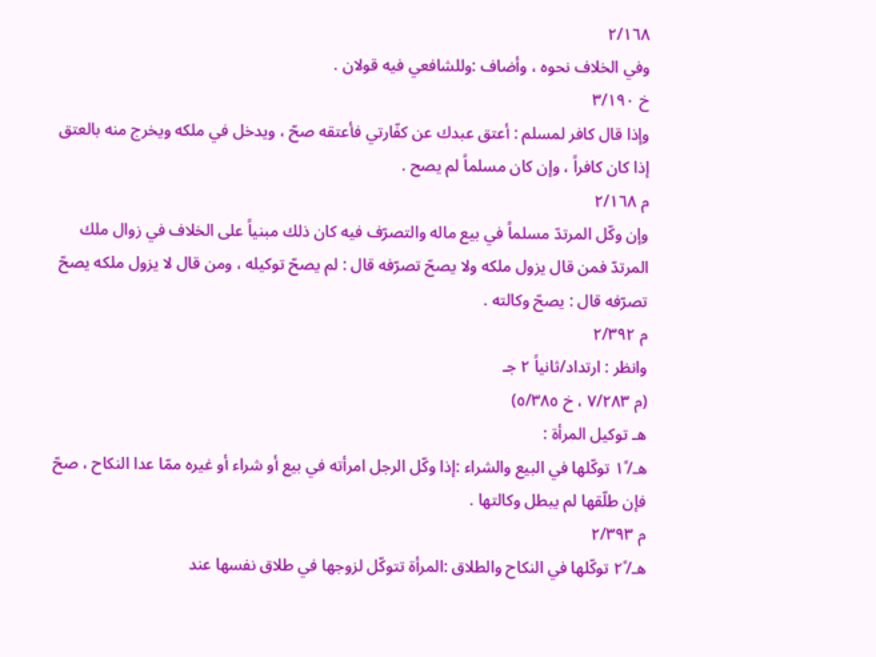٢/١٦٨
وفي الخلاف نحوه ، وأضاف :وللشافعي فيه قولان .
خ ٣/١٩٠
وإذا قال كافر لمسلم : أعتق عبدك عن كفّارتي فأعتقه صحّ ، ويدخل في ملكه ويخرج منه بالعتق إذا كان كافراً ، وإن كان مسلماً لم يصح .
م ٢/١٦٨
وإن وكّل المرتدّ مسلماً في بيع ماله والتصرّف فيه كان ذلك مبنياً على الخلاف في زوال ملك المرتدّ فمن قال يزول ملكه ولا يصحّ تصرّفه قال : لم يصحّ توكيله ، ومن قال لا يزول ملكه يصحّ تصرّفه قال : يصحّ وكالته .
م ٢/٣٩٢
وانظر : ارتداد/ثانياً ٢ جـ
(م ٧/٢٨٣ ، خ ٥/٣٨٥)
هـ توكيل المرأة :
هـ/١ً توكّلها في البيع والشراء :إذا وكّل الرجل امرأته في بيع أو شراء أو غيره ممّا عدا النكاح ، صحّ فإن طلّقها لم يبطل وكالتها .
م ٢/٣٩٣
هـ/٢ً توكّلها في النكاح والطلاق :المرأة تتوكّل لزوجها في طلاق نفسها عند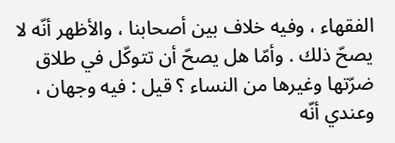الفقهاء ، وفيه خلاف بين أصحابنا ، والأظهر أنّه لا يصحّ ذلك . وأمّا هل يصحّ أن تتوكّل في طلاق ضرّتها وغيرها من النساء ؟ قيل : فيه وجهان ، وعندي أنّه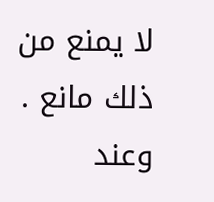لا يمنع من ذلك مانع .
وعند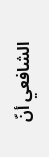الشافعي أنّ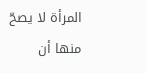المرأة لا يصحّ منها أن